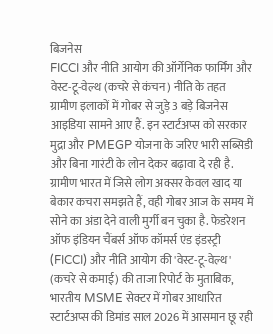बिजनेस
FICCI और नीति आयोग की ऑर्गेनिक फार्मिंग और वेस्ट-टू-वेल्थ (कचरे से कंचन) नीति के तहत ग्रामीण इलाकों में गोबर से जुड़े 3 बड़े बिजनेस आइडिया सामने आए हैं. इन स्टार्टअप्स को सरकार मुद्रा और PMEGP योजना के जरिए भारी सब्सिडी और बिना गारंटी के लोन देकर बढ़ावा दे रही है.
ग्रामीण भारत में जिसे लोग अक्सर केवल खाद या बेकार कचरा समझते हैं, वही गोबर आज के समय में सोने का अंडा देने वाली मुर्गी बन चुका है. फेडरेशन ऑफ इंडियन चैंबर्स ऑफ कॉमर्स एंड इंडस्ट्री (FICCI) और नीति आयोग की 'वेस्ट-टू-वेल्थ' (कचरे से कमाई) की ताजा रिपोर्ट के मुताबिक, भारतीय MSME सेक्टर में गोबर आधारित स्टार्टअप्स की डिमांड साल 2026 में आसमान छू रही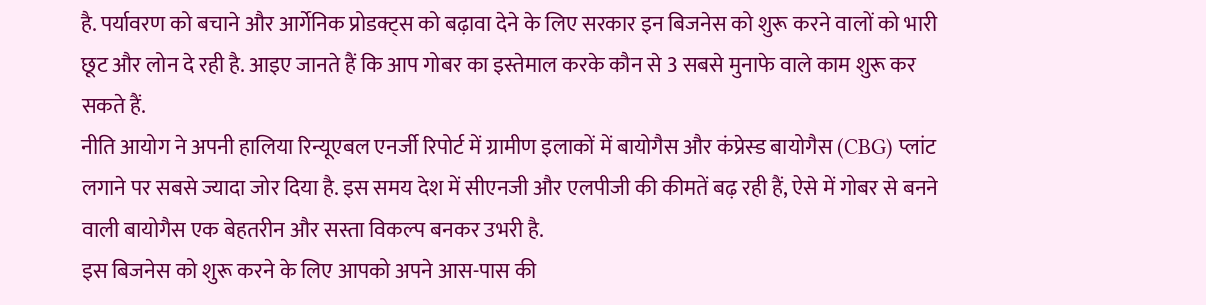है. पर्यावरण को बचाने और आर्गेनिक प्रोडक्ट्स को बढ़ावा देने के लिए सरकार इन बिजनेस को शुरू करने वालों को भारी छूट और लोन दे रही है. आइए जानते हैं कि आप गोबर का इस्तेमाल करके कौन से 3 सबसे मुनाफे वाले काम शुरू कर सकते हैं.
नीति आयोग ने अपनी हालिया रिन्यूएबल एनर्जी रिपोर्ट में ग्रामीण इलाकों में बायोगैस और कंप्रेस्ड बायोगैस (CBG) प्लांट लगाने पर सबसे ज्यादा जोर दिया है. इस समय देश में सीएनजी और एलपीजी की कीमतें बढ़ रही हैं, ऐसे में गोबर से बनने वाली बायोगैस एक बेहतरीन और सस्ता विकल्प बनकर उभरी है.
इस बिजनेस को शुरू करने के लिए आपको अपने आस-पास की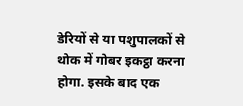डेरियों से या पशुपालकों से थोक में गोबर इकट्ठा करना होगा. इसके बाद एक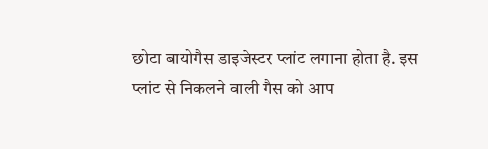छोटा बायोगैस डाइजेस्टर प्लांट लगाना होता है. इस प्लांट से निकलने वाली गैस को आप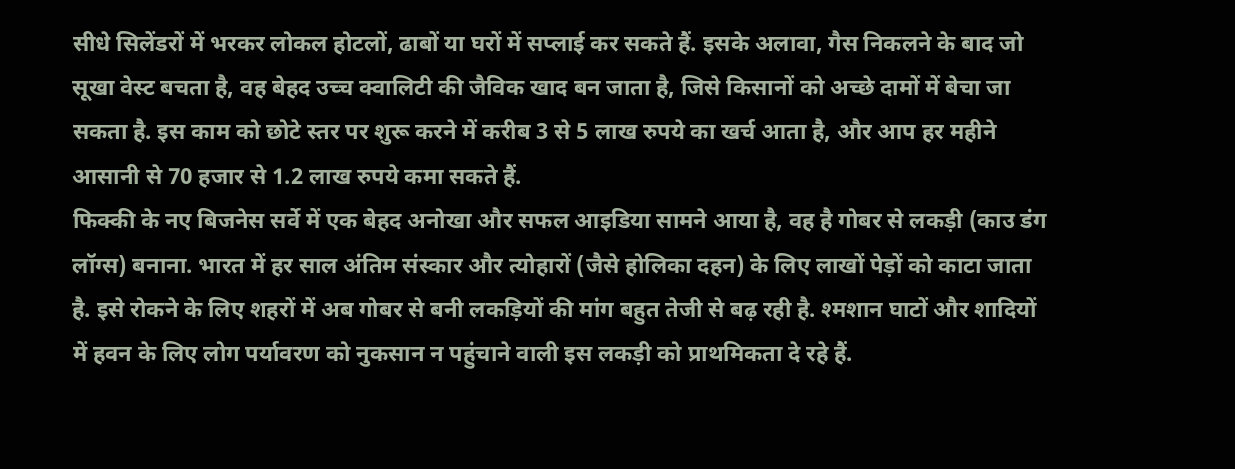सीधे सिलेंडरों में भरकर लोकल होटलों, ढाबों या घरों में सप्लाई कर सकते हैं. इसके अलावा, गैस निकलने के बाद जो सूखा वेस्ट बचता है, वह बेहद उच्च क्वालिटी की जैविक खाद बन जाता है, जिसे किसानों को अच्छे दामों में बेचा जा सकता है. इस काम को छोटे स्तर पर शुरू करने में करीब 3 से 5 लाख रुपये का खर्च आता है, और आप हर महीने आसानी से 70 हजार से 1.2 लाख रुपये कमा सकते हैं.
फिक्की के नए बिजनेस सर्वे में एक बेहद अनोखा और सफल आइडिया सामने आया है, वह है गोबर से लकड़ी (काउ डंग लॉग्स) बनाना. भारत में हर साल अंतिम संस्कार और त्योहारों (जैसे होलिका दहन) के लिए लाखों पेड़ों को काटा जाता है. इसे रोकने के लिए शहरों में अब गोबर से बनी लकड़ियों की मांग बहुत तेजी से बढ़ रही है. श्मशान घाटों और शादियों में हवन के लिए लोग पर्यावरण को नुकसान न पहुंचाने वाली इस लकड़ी को प्राथमिकता दे रहे हैं.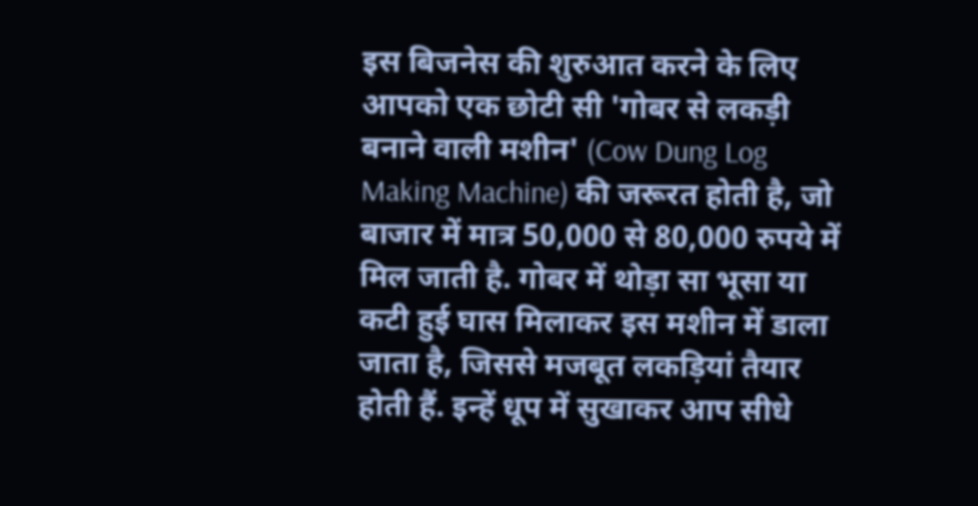इस बिजनेस की शुरुआत करने के लिए आपको एक छोटी सी 'गोबर से लकड़ी बनाने वाली मशीन' (Cow Dung Log Making Machine) की जरूरत होती है, जो बाजार में मात्र 50,000 से 80,000 रुपये में मिल जाती है. गोबर में थोड़ा सा भूसा या कटी हुई घास मिलाकर इस मशीन में डाला जाता है, जिससे मजबूत लकड़ियां तैयार होती हैं. इन्हें धूप में सुखाकर आप सीधे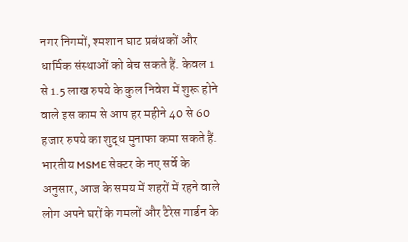नगर निगमों, श्मशान घाट प्रबंधकों और धार्मिक संस्थाओं को बेच सकते हैं. केवल 1 से 1.5 लाख रुपये के कुल निवेश में शुरू होने वाले इस काम से आप हर महीने 40 से 60 हजार रुपये का शुद्ध मुनाफा कमा सकते हैं.
भारतीय MSME सेक्टर के नए सर्वे के अनुसार, आज के समय में शहरों में रहने वाले लोग अपने घरों के गमलों और टैरेस गार्डन के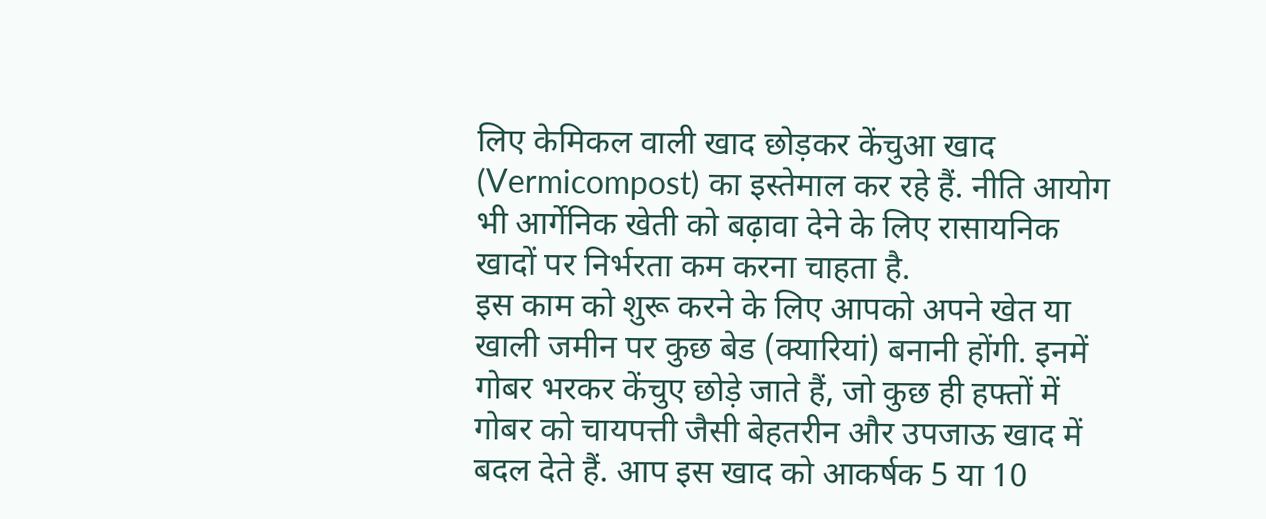लिए केमिकल वाली खाद छोड़कर केंचुआ खाद (Vermicompost) का इस्तेमाल कर रहे हैं. नीति आयोग भी आर्गेनिक खेती को बढ़ावा देने के लिए रासायनिक खादों पर निर्भरता कम करना चाहता है.
इस काम को शुरू करने के लिए आपको अपने खेत या खाली जमीन पर कुछ बेड (क्यारियां) बनानी होंगी. इनमें गोबर भरकर केंचुए छोड़े जाते हैं, जो कुछ ही हफ्तों में गोबर को चायपत्ती जैसी बेहतरीन और उपजाऊ खाद में बदल देते हैं. आप इस खाद को आकर्षक 5 या 10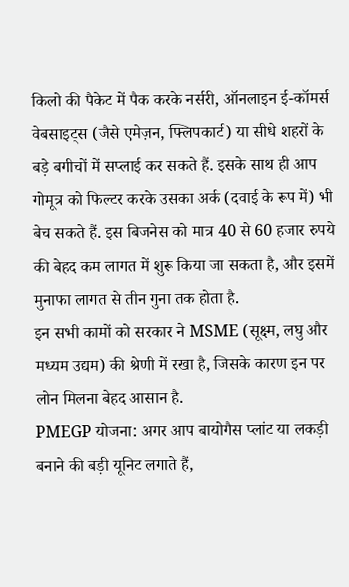किलो की पैकेट में पैक करके नर्सरी, ऑनलाइन ई-कॉमर्स वेबसाइट्स (जैसे एमेज़न, फ्लिपकार्ट) या सीधे शहरों के बड़े बगीचों में सप्लाई कर सकते हैं. इसके साथ ही आप गोमूत्र को फिल्टर करके उसका अर्क (दवाई के रूप में) भी बेच सकते हैं. इस बिजनेस को मात्र 40 से 60 हजार रुपये की बेहद कम लागत में शुरू किया जा सकता है, और इसमें मुनाफा लागत से तीन गुना तक होता है.
इन सभी कामों को सरकार ने MSME (सूक्ष्म, लघु और मध्यम उद्यम) की श्रेणी में रखा है, जिसके कारण इन पर लोन मिलना बेहद आसान है.
PMEGP योजना: अगर आप बायोगैस प्लांट या लकड़ी बनाने की बड़ी यूनिट लगाते हैं,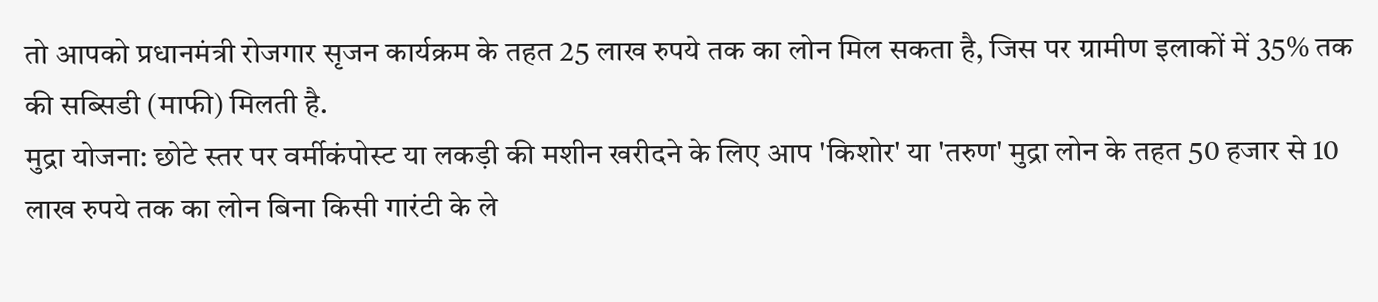तो आपको प्रधानमंत्री रोजगार सृजन कार्यक्रम के तहत 25 लाख रुपये तक का लोन मिल सकता है, जिस पर ग्रामीण इलाकों में 35% तक की सब्सिडी (माफी) मिलती है.
मुद्रा योजना: छोटे स्तर पर वर्मीकंपोस्ट या लकड़ी की मशीन खरीदने के लिए आप 'किशोर' या 'तरुण' मुद्रा लोन के तहत 50 हजार से 10 लाख रुपये तक का लोन बिना किसी गारंटी के ले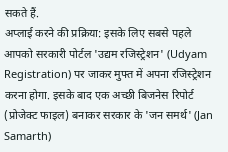सकते हैं.
अप्लाई करने की प्रक्रिया: इसके लिए सबसे पहले आपको सरकारी पोर्टल 'उद्यम रजिस्ट्रेशन' (Udyam Registration) पर जाकर मुफ्त में अपना रजिस्ट्रेशन करना होगा. इसके बाद एक अच्छी बिजनेस रिपोर्ट (प्रोजेक्ट फाइल) बनाकर सरकार के 'जन समर्थ' (Jan Samarth)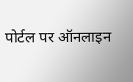पोर्टल पर ऑनलाइन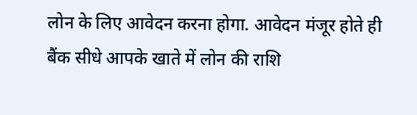लोन के लिए आवेदन करना होगा. आवेदन मंजूर होते ही बैंक सीधे आपके खाते में लोन की राशि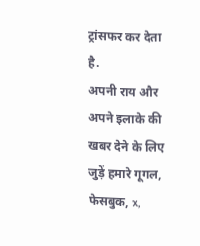ट्रांसफर कर देता है.
अपनी राय और अपने इलाके की खबर देने के लिए जुड़ें हमारे गूगल, फेसबुक, x,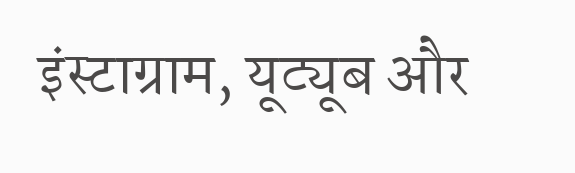इंस्टाग्राम, यूट्यूब और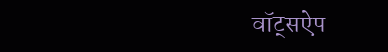वॉट्सऐप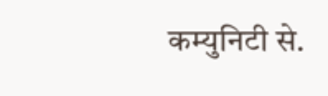कम्युनिटी से.